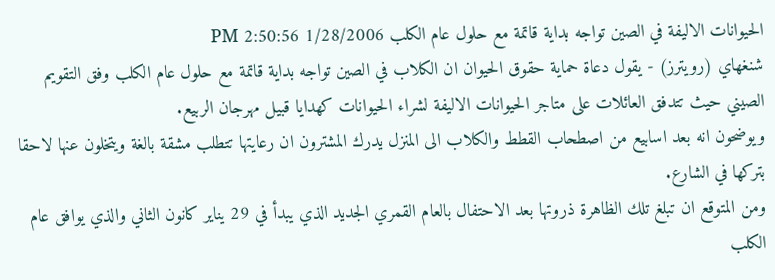الحيوانات الاليفة في الصين تواجه بداية قاتمة مع حلول عام الكلب 1/28/2006 2:50:56 PM
شنغهاي (رويترز) - يقول دعاة حماية حقوق الحيوان ان الكلاب في الصين تواجه بداية قاتمة مع حلول عام الكلب وفق التقويم الصيني حيث تتدفق العائلات على متاجر الحيوانات الاليفة لشراء الحيوانات كهدايا قبيل مهرجان الربيع.
ويوضحون انه بعد اسابيع من اصطحاب القطط والكلاب الى المنزل يدرك المشترون ان رعايتها تتطلب مشقة بالغة ويتخلون عنها لاحقا بتركها في الشارع.
ومن المتوقع ان تبلغ تلك الظاهرة ذروتها بعد الاحتفال بالعام القمري الجديد الذي يبدأ في 29 يناير كانون الثاني والذي يوافق عام الكلب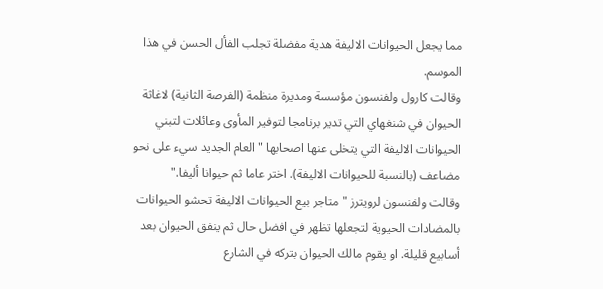مما يجعل الحيوانات الاليفة هدية مفضلة تجلب الفأل الحسن في هذا الموسم.
وقالت كارول ولفنسون مؤسسة ومديرة منظمة (الفرصة الثانية) لاغاثة الحيوان في شنغهاي التي تدير برنامجا لتوفير المأوى وعائلات لتبني الحيوانات الاليفة التي يتخلى عنها اصحابها "العام الجديد سيء على نحو مضاعف (بالنسبة للحيوانات الاليفة). اختر عاما ثم حيوانا أليفا."
وقالت ولفنسون لرويترز "متاجر بيع الحيوانات الاليفة تحشو الحيوانات بالمضادات الحيوية لتجعلها تظهر في افضل حال ثم ينفق الحيوان بعد أسابيع قليلة. او يقوم مالك الحيوان بتركه في الشارع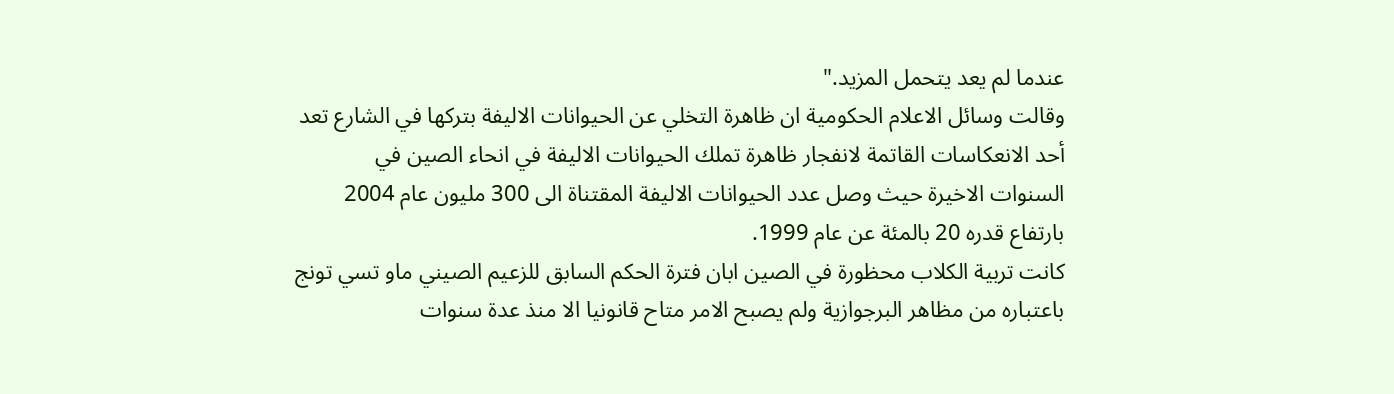عندما لم يعد يتحمل المزيد."
وقالت وسائل الاعلام الحكومية ان ظاهرة التخلي عن الحيوانات الاليفة بتركها في الشارع تعد أحد الانعكاسات القاتمة لانفجار ظاهرة تملك الحيوانات الاليفة في انحاء الصين في السنوات الاخيرة حيث وصل عدد الحيوانات الاليفة المقتناة الى 300 مليون عام 2004 بارتفاع قدره 20 بالمئة عن عام 1999.
كانت تربية الكلاب محظورة في الصين ابان فترة الحكم السابق للزعيم الصيني ماو تسي تونج باعتباره من مظاهر البرجوازية ولم يصبح الامر متاح قانونيا الا منذ عدة سنوات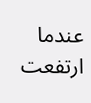عندما ارتفعت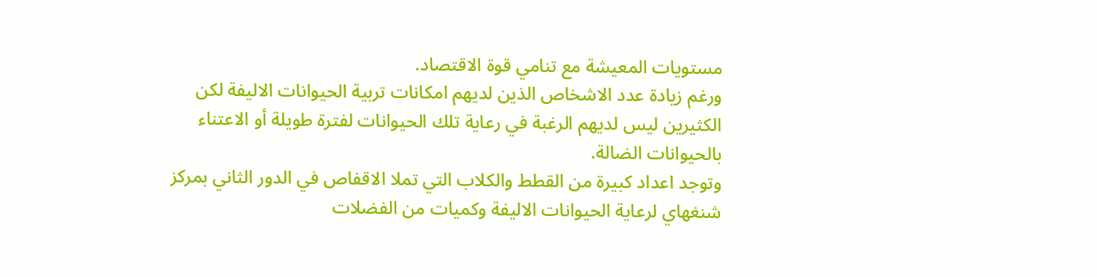مستويات المعيشة مع تنامي قوة الاقتصاد.
ورغم زيادة عدد الاشخاص الذين لديهم امكانات تربية الحيوانات الاليفة لكن الكثيرين ليس لديهم الرغبة في رعاية تلك الحيوانات لفترة طويلة أو الاعتناء بالحيوانات الضالة.
وتوجد اعداد كبيرة من القطط والكلاب التي تملا الاقفاص في الدور الثاني بمركز شنغهاي لرعاية الحيوانات الاليفة وكميات من الفضلات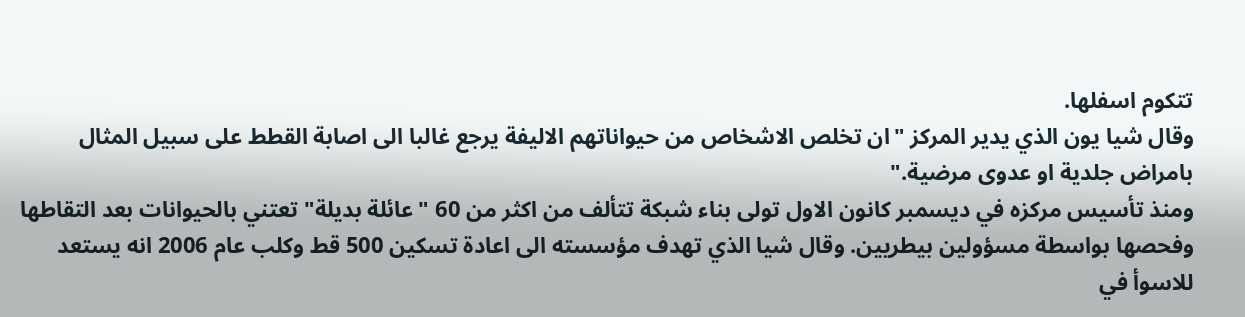تتكوم اسفلها.
وقال شيا يون الذي يدير المركز "ان تخلص الاشخاص من حيواناتهم الاليفة يرجع غالبا الى اصابة القطط على سبيل المثال بامراض جلدية او عدوى مرضية."
ومنذ تأسيس مركزه في ديسمبر كانون الاول تولى بناء شبكة تتألف من اكثر من 60 "عائلة بديلة" تعتني بالحيوانات بعد التقاطها وفحصها بواسطة مسؤولين بيطريين. وقال شيا الذي تهدف مؤسسته الى اعادة تسكين 500 قط وكلب عام 2006 انه يستعد للاسوأ في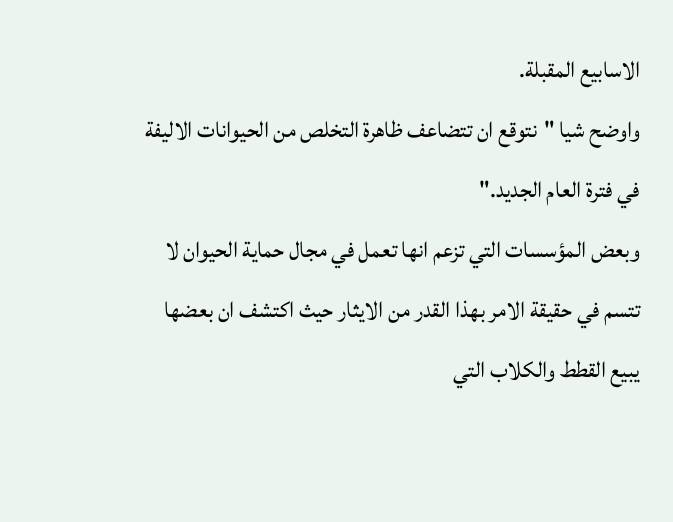الاسابيع المقبلة.
واوضح شيا "نتوقع ان تتضاعف ظاهرة التخلص من الحيوانات الاليفة في فترة العام الجديد."
وبعض المؤسسات التي تزعم انها تعمل في مجال حماية الحيوان لا تتسم في حقيقة الامر بهذا القدر من الايثار حيث اكتشف ان بعضها يبيع القطط والكلاب التي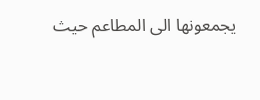يجمعونها الى المطاعم حيث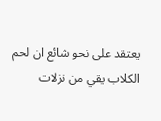يعتقد على نحو شائع ان لحم الكلاب يقي من نزلات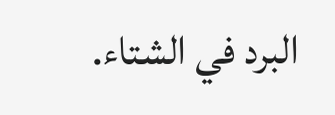البرد في الشتاء.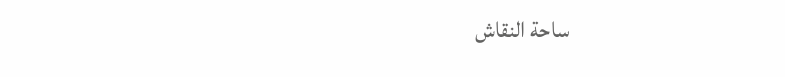ساحة النقاش